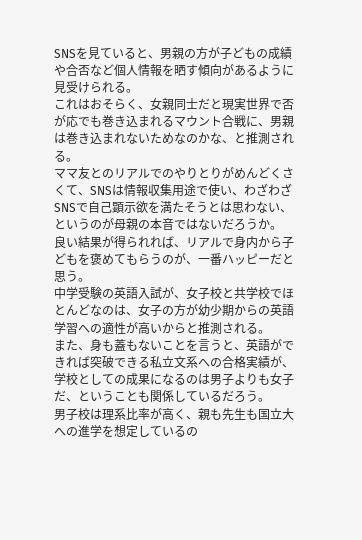SNSを見ていると、男親の方が子どもの成績や合否など個人情報を晒す傾向があるように見受けられる。
これはおそらく、女親同士だと現実世界で否が応でも巻き込まれるマウント合戦に、男親は巻き込まれないためなのかな、と推測される。
ママ友とのリアルでのやりとりがめんどくさくて、SNSは情報収集用途で使い、わざわざSNSで自己顕示欲を満たそうとは思わない、というのが母親の本音ではないだろうか。
良い結果が得られれば、リアルで身内から子どもを褒めてもらうのが、一番ハッピーだと思う。
中学受験の英語入試が、女子校と共学校でほとんどなのは、女子の方が幼少期からの英語学習への適性が高いからと推測される。
また、身も蓋もないことを言うと、英語ができれば突破できる私立文系への合格実績が、学校としての成果になるのは男子よりも女子だ、ということも関係しているだろう。
男子校は理系比率が高く、親も先生も国立大への進学を想定しているの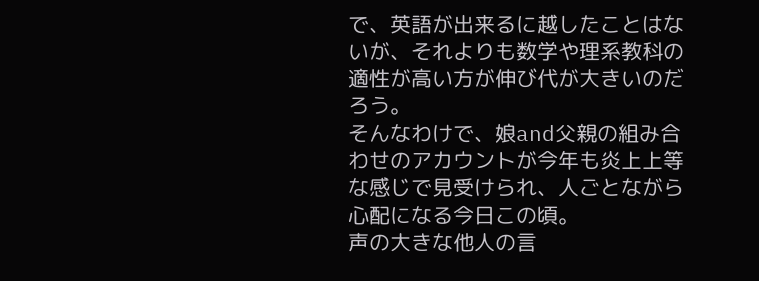で、英語が出来るに越したことはないが、それよりも数学や理系教科の適性が高い方が伸び代が大きいのだろう。
そんなわけで、娘and父親の組み合わせのアカウントが今年も炎上上等な感じで見受けられ、人ごとながら心配になる今日この頃。
声の大きな他人の言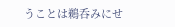うことは鵜呑みにせ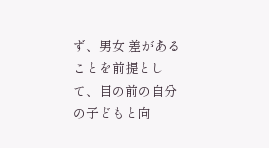ず、男女 差があることを前提として、目の前の自分の子どもと向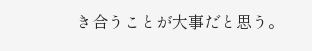き合うことが大事だと思う。